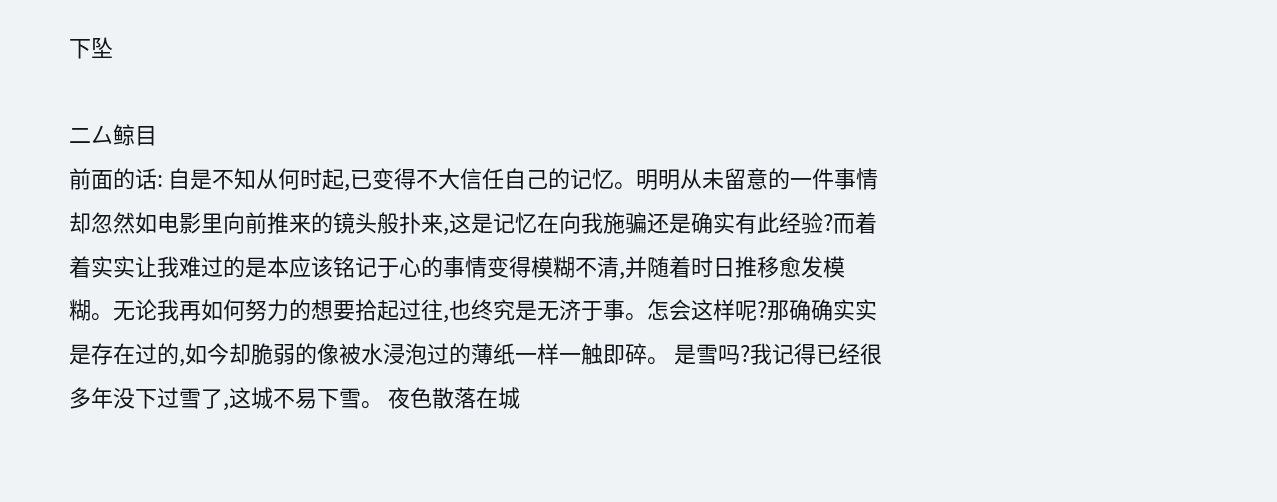下坠

二厶鲸目
前面的话: 自是不知从何时起,已变得不大信任自己的记忆。明明从未留意的一件事情却忽然如电影里向前推来的镜头般扑来,这是记忆在向我施骗还是确实有此经验?而着着实实让我难过的是本应该铭记于心的事情变得模糊不清,并随着时日推移愈发模糊。无论我再如何努力的想要拾起过往,也终究是无济于事。怎会这样呢?那确确实实是存在过的,如今却脆弱的像被水浸泡过的薄纸一样一触即碎。 是雪吗?我记得已经很多年没下过雪了,这城不易下雪。 夜色散落在城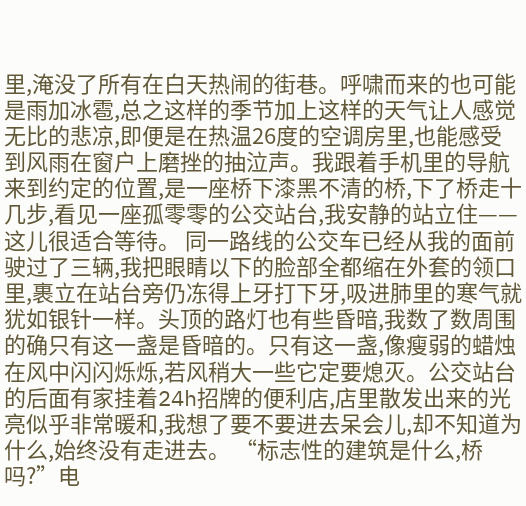里,淹没了所有在白天热闹的街巷。呼啸而来的也可能是雨加冰雹,总之这样的季节加上这样的天气让人感觉无比的悲凉,即便是在热温26度的空调房里,也能感受到风雨在窗户上磨挫的抽泣声。我跟着手机里的导航来到约定的位置,是一座桥下漆黑不清的桥,下了桥走十几步,看见一座孤零零的公交站台,我安静的站立住——这儿很适合等待。 同一路线的公交车已经从我的面前驶过了三辆,我把眼睛以下的脸部全都缩在外套的领口里,裹立在站台旁仍冻得上牙打下牙,吸进肺里的寒气就犹如银针一样。头顶的路灯也有些昏暗,我数了数周围的确只有这一盏是昏暗的。只有这一盏,像瘦弱的蜡烛在风中闪闪烁烁,若风稍大一些它定要熄灭。公交站台的后面有家挂着24h招牌的便利店,店里散发出来的光亮似乎非常暖和,我想了要不要进去呆会儿,却不知道为什么,始终没有走进去。 “标志性的建筑是什么,桥吗?”电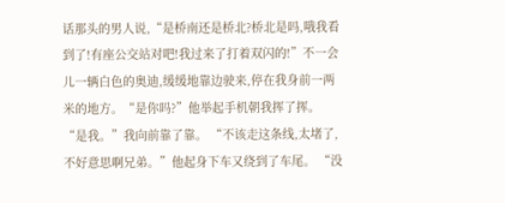话那头的男人说,“是桥南还是桥北?桥北是吗,哦我看到了!有座公交站对吧!我过来了打着双闪的!”不一会儿一辆白色的奥迪,缓缓地靠边驶来,停在我身前一两米的地方。“是你吗?”他举起手机朝我挥了挥。 “是我。”我向前靠了靠。 “不该走这条线,太堵了,不好意思啊兄弟。”他起身下车又绕到了车尾。 “没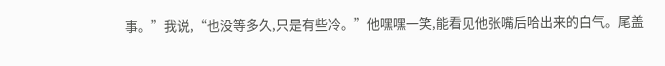事。”我说,“也没等多久,只是有些冷。”他嘿嘿一笑,能看见他张嘴后哈出来的白气。尾盖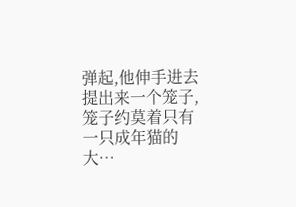弹起,他伸手进去提出来一个笼子,笼子约莫着只有一只成年猫的大…